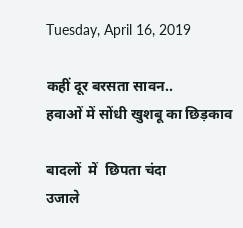Tuesday, April 16, 2019

कहीं दूर बरसता सावन..
हवाओं में सोंधी खुशबू का छिड़काव

बादलों  में  छिपता चंदा
उजाले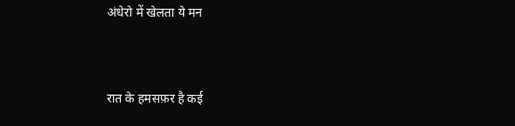अंधेरो में खेलता ये मन


रात के हमसफ़र है कई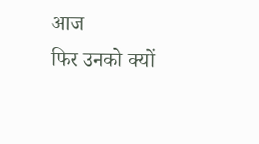आज
फिर उनको क्यों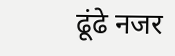ढूंढे नजर